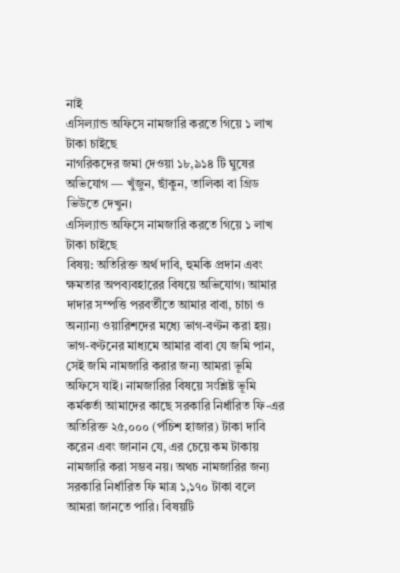নাই
এসিল্যান্ড অফিসে নামজারি করতে গিয়ে ১ লাখ টাকা চাইছে
নাগরিকদের জমা দেওয়া ১৮,৯১৪ টি ঘুষের অভিযোগ — খুঁজুন, ছাঁকুন, তালিকা বা গ্রিড ভিউতে দেখুন।
এসিল্যান্ড অফিসে নামজারি করতে গিয়ে ১ লাখ টাকা চাইছে
বিষয়: অতিরিক্ত অর্থ দাবি, হুমকি প্রদান এবং ক্ষমতার অপব্যবহারের বিষয়ে অভিযোগ। আমার দাদার সম্পত্তি পরবর্তীতে আমার বাবা, চাচা ও অন্যান্য ওয়ারিশদের মধ্যে ভাগ-বণ্টন করা হয়। ভাগ-বণ্টনের মাধ্যমে আমার বাবা যে জমি পান, সেই জমি নামজারি করার জন্য আমরা ভূমি অফিসে যাই। নামজারির বিষয়ে সংশ্লিষ্ট ভূমি কর্মকর্তা আমাদের কাছে সরকারি নির্ধারিত ফি-এর অতিরিক্ত ২৫,০০০ (পঁচিশ হাজার) টাকা দাবি করেন এবং জানান যে, এর চেয়ে কম টাকায় নামজারি করা সম্ভব নয়। অথচ নামজারির জন্য সরকারি নির্ধারিত ফি মাত্র ১,১৭০ টাকা বলে আমরা জানতে পারি। বিষয়টি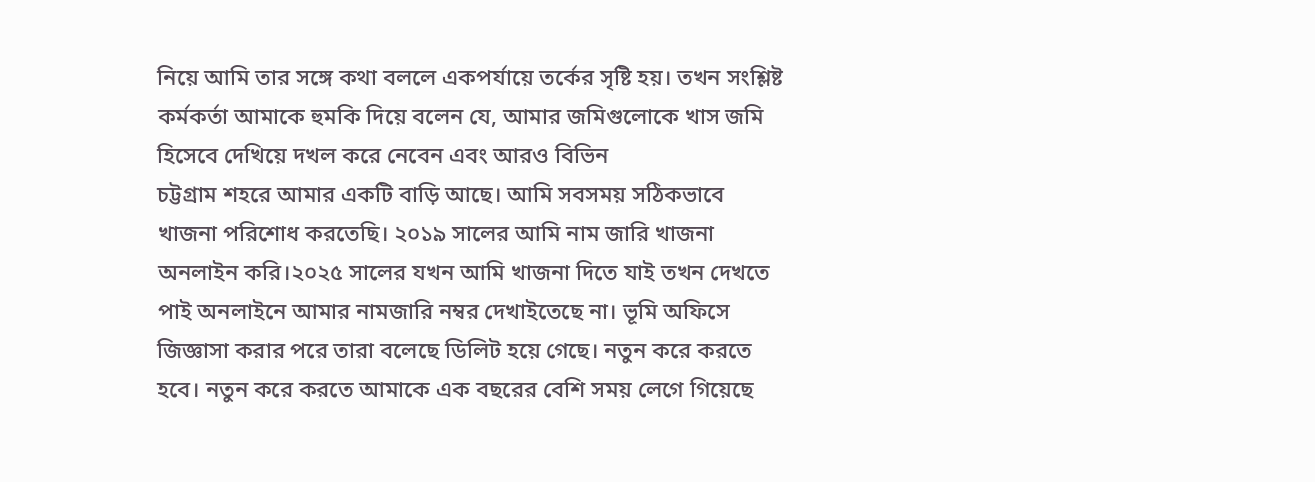নিয়ে আমি তার সঙ্গে কথা বললে একপর্যায়ে তর্কের সৃষ্টি হয়। তখন সংশ্লিষ্ট কর্মকর্তা আমাকে হুমকি দিয়ে বলেন যে, আমার জমিগুলোকে খাস জমি হিসেবে দেখিয়ে দখল করে নেবেন এবং আরও বিভিন
চট্টগ্রাম শহরে আমার একটি বাড়ি আছে। আমি সবসময় সঠিকভাবে খাজনা পরিশোধ করতেছি। ২০১৯ সালের আমি নাম জারি খাজনা অনলাইন করি।২০২৫ সালের যখন আমি খাজনা দিতে যাই তখন দেখতে পাই অনলাইনে আমার নামজারি নম্বর দেখাইতেছে না। ভূমি অফিসে জিজ্ঞাসা করার পরে তারা বলেছে ডিলিট হয়ে গেছে। নতুন করে করতে হবে। নতুন করে করতে আমাকে এক বছরের বেশি সময় লেগে গিয়েছে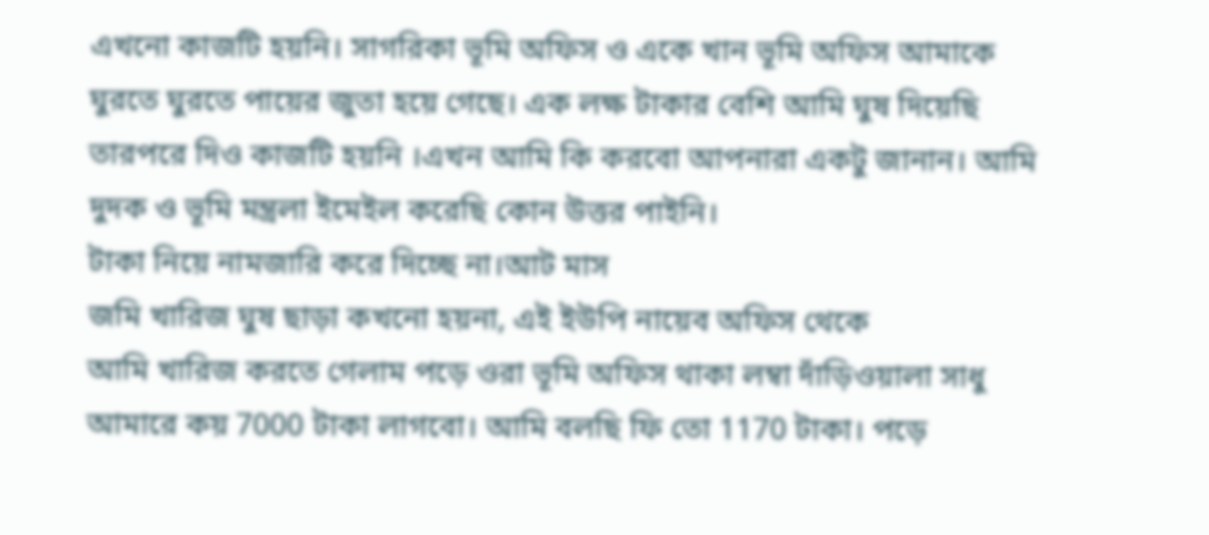এখনো কাজটি হয়নি। সাগরিকা ভূমি অফিস ও একে খান ভূমি অফিস আমাকে ঘুরতে ঘুরতে পায়ের জুতা হয়ে গেছে। এক লক্ষ টাকার বেশি আমি ঘুষ দিয়েছি তারপরে দিও কাজটি হয়নি ।এখন আমি কি করবো আপনারা একটু জানান। আমি দুদক ও ভূমি মন্ত্রলা ইমেইল করেছি কোন উত্তর পাইনি।
টাকা নিয়ে নামজারি করে দিচ্ছে না।আট মাস
জমি খারিজ ঘুষ ছাড়া কখনো হয়না, এই ইউপি নায়েব অফিস থেকে
আমি খারিজ করতে গেলাম পড়ে ওরা ভূমি অফিস থাকা লম্বা দাঁড়িওয়ালা সাধু আমারে কয় 7000 টাকা লাগবো। আমি বলছি ফি তো 1170 টাকা। পড়ে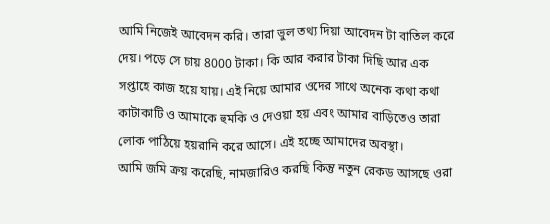আমি নিজেই আবেদন করি। তারা ভুল তথ্য দিয়া আবেদন টা বাতিল করে দেয়। পড়ে সে চায় 8000 টাকা। কি আর করার টাকা দিছি আর এক সপ্তাহে কাজ হয়ে যায়। এই নিয়ে আমার ওদের সাথে অনেক কথা কথা কাটাকাটি ও আমাকে হুমকি ও দেওয়া হয় এবং আমার বাড়িতেও তারা লোক পাঠিয়ে হয়রানি করে আসে। এই হচ্ছে আমাদের অবস্থা।
আমি জমি ক্রয় করেছি, নামজারিও করছি কিন্তু নতুন রেকড আসছে ওরা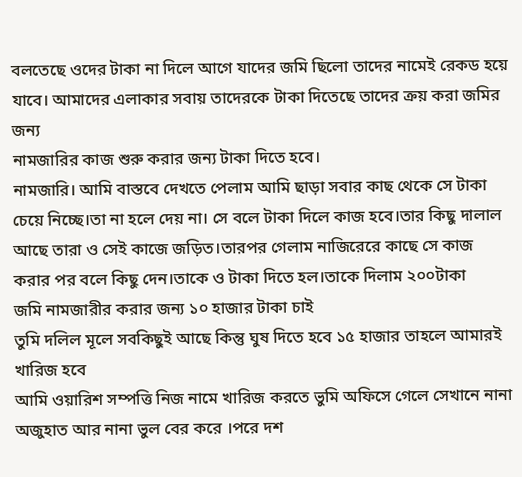বলতেছে ওদের টাকা না দিলে আগে যাদের জমি ছিলো তাদের নামেই রেকড হয়ে যাবে। আমাদের এলাকার সবায় তাদেরকে টাকা দিতেছে তাদের ক্রয় করা জমির জন্য
নামজারির কাজ শুরু করার জন্য টাকা দিতে হবে।
নামজারি। আমি বাস্তবে দেখতে পেলাম আমি ছাড়া সবার কাছ থেকে সে টাকা চেয়ে নিচ্ছে।তা না হলে দেয় না। সে বলে টাকা দিলে কাজ হবে।তার কিছু দালাল আছে তারা ও সেই কাজে জড়িত।তারপর গেলাম নাজিরেরে কাছে সে কাজ করার পর বলে কিছু দেন।তাকে ও টাকা দিতে হল।তাকে দিলাম ২০০টাকা
জমি নামজারীর করার জন্য ১০ হাজার টাকা চাই
তুমি দলিল মূলে সবকিছুই আছে কিন্তু ঘুষ দিতে হবে ১৫ হাজার তাহলে আমারই খারিজ হবে
আমি ওয়ারিশ সম্পত্তি নিজ নামে খারিজ করতে ভুমি অফিসে গেলে সেখানে নানা অজুহাত আর নানা ভুল বের করে ।পরে দশ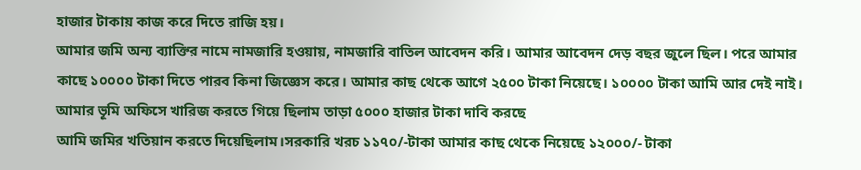হাজার টাকায় কাজ করে দিতে রাজি হয়।
আমার জমি অন্য ব্যাক্তির নামে নামজারি হওয়ায়, নামজারি বাতিল আবেদন করি। আমার আবেদন দেড় বছর জুলে ছিল। পরে আমার কাছে ১০০০০ টাকা দিতে পারব কিনা জিজ্ঞেস করে। আমার কাছ থেকে আগে ২৫০০ টাকা নিয়েছে। ১০০০০ টাকা আমি আর দেই নাই।
আমার ভূমি অফিসে খারিজ করতে গিয়ে ছিলাম তাড়া ৫০০০ হাজার টাকা দাবি করছে
আমি জমির খতিয়ান করতে দিয়েছিলাম।সরকারি খরচ ১১৭০/-টাকা আমার কাছ থেকে নিয়েছে ১২০০০/- টাকা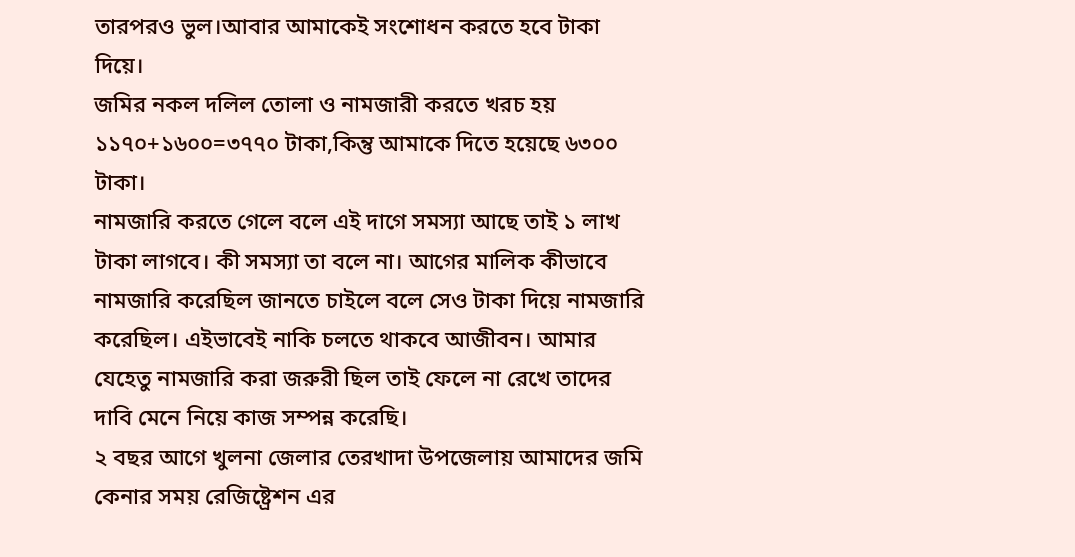তারপরও ভুল।আবার আমাকেই সংশোধন করতে হবে টাকা দিয়ে।
জমির নকল দলিল তোলা ও নামজারী করতে খরচ হয় ১১৭০+১৬০০=৩৭৭০ টাকা,কিন্তু আমাকে দিতে হয়েছে ৬৩০০ টাকা।
নামজারি করতে গেলে বলে এই দাগে সমস্যা আছে তাই ১ লাখ টাকা লাগবে। কী সমস্যা তা বলে না। আগের মালিক কীভাবে নামজারি করেছিল জানতে চাইলে বলে সেও টাকা দিয়ে নামজারি করেছিল। এইভাবেই নাকি চলতে থাকবে আজীবন। আমার যেহেতু নামজারি করা জরুরী ছিল তাই ফেলে না রেখে তাদের দাবি মেনে নিয়ে কাজ সম্পন্ন করেছি।
২ বছর আগে খুলনা জেলার তেরখাদা উপজেলায় আমাদের জমি কেনার সময় রেজিষ্ট্রেশন এর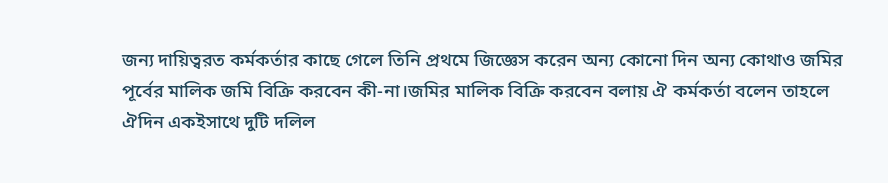জন্য দায়িত্বরত কর্মকর্তার কাছে গেলে তিনি প্রথমে জিজ্ঞেস করেন অন্য কোনো দিন অন্য কোথাও জমির পূর্বের মালিক জমি বিক্রি করবেন কী-না।জমির মালিক বিক্রি করবেন বলায় ঐ কর্মকর্তা বলেন তাহলে ঐদিন একইসাথে দুটি দলিল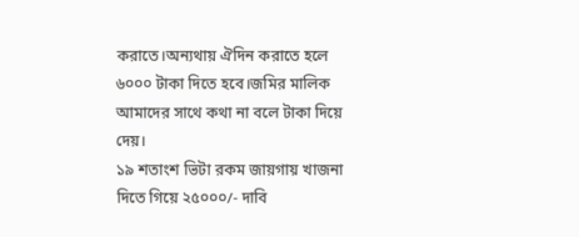করাতে।অন্যথায় ঐদিন করাতে হলে ৬০০০ টাকা দিতে হবে।জমির মালিক আমাদের সাথে কথা না বলে টাকা দিয়ে দেয়।
১৯ শতাংশ ভিটা রকম জায়গায় খাজনা দিতে গিয়ে ২৫০০০/- দাবি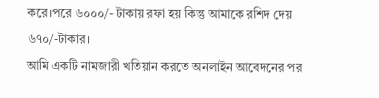করে।পরে ৬০০০/- টাকায় রফা হয় কিন্তু আমাকে রশিদ দেয় ৬৭০/-টাকার।
আমি একটি নামজারী খতিয়ান করতে অনলাইন আবেদনের পর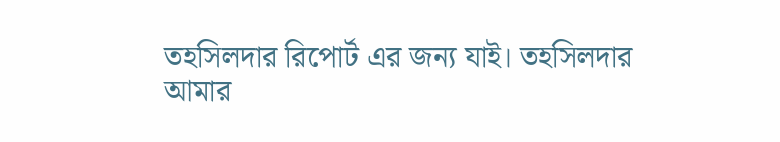তহসিলদার রিপোর্ট এর জন্য যাই। তহসিলদার আমার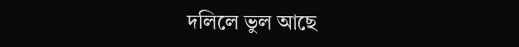দলিলে ভুল আছে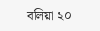বলিয়া ২০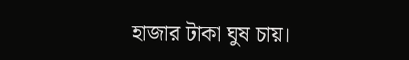হাজার টাকা ঘুষ চায়।